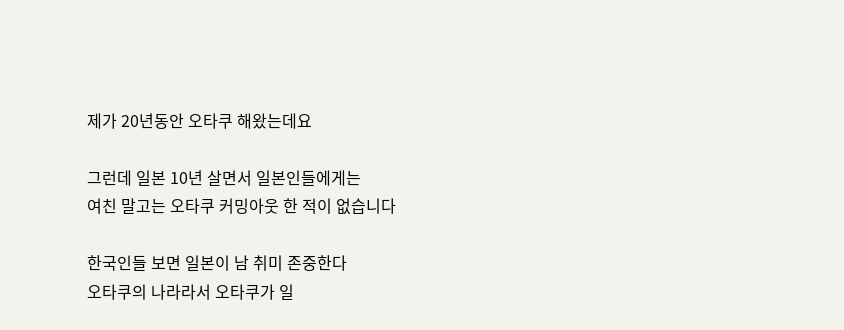제가 20년동안 오타쿠 해왔는데요

그런데 일본 10년 살면서 일본인들에게는
여친 말고는 오타쿠 커밍아웃 한 적이 없습니다

한국인들 보면 일본이 남 취미 존중한다
오타쿠의 나라라서 오타쿠가 일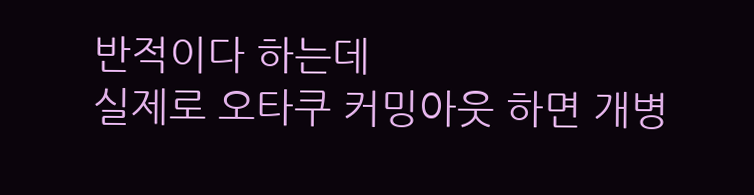반적이다 하는데
실제로 오타쿠 커밍아웃 하면 개병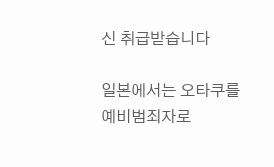신 취급받습니다

일본에서는 오타쿠를 예비범죄자로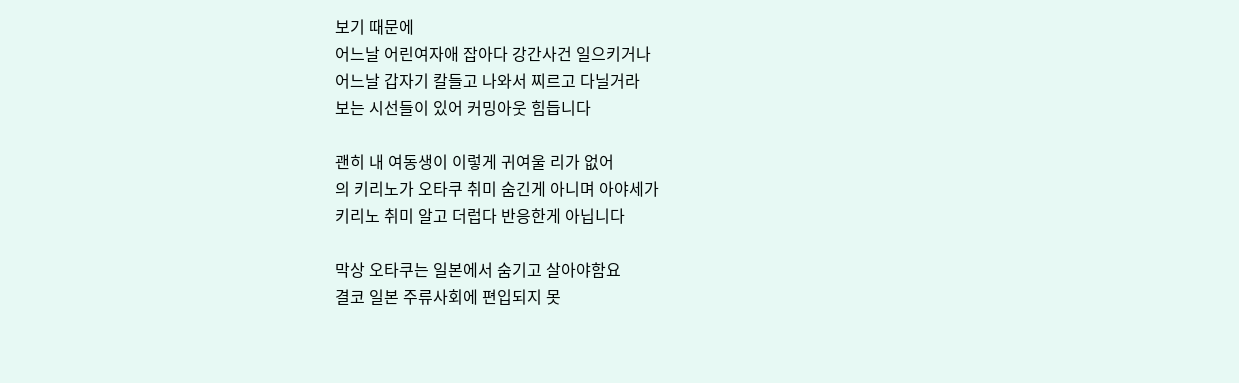보기 때문에
어느날 어린여자애 잡아다 강간사건 일으키거나
어느날 갑자기 칼들고 나와서 찌르고 다닐거라
보는 시선들이 있어 커밍아웃 힘듭니다

괜히 내 여동생이 이렇게 귀여울 리가 없어
의 키리노가 오타쿠 취미 숨긴게 아니며 아야세가
키리노 취미 알고 더럽다 반응한게 아닙니다

막상 오타쿠는 일본에서 숨기고 살아야함요
결코 일본 주류사회에 편입되지 못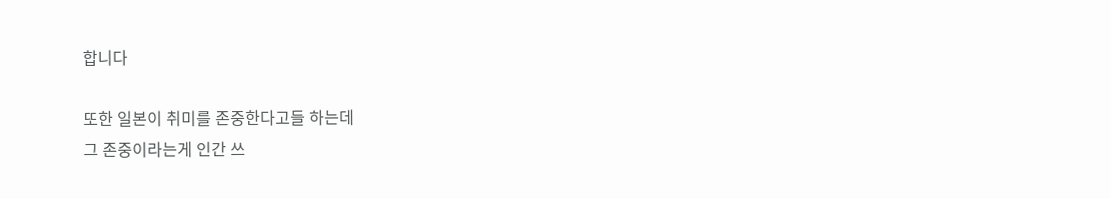합니다

또한 일본이 취미를 존중한다고들 하는데
그 존중이라는게 인간 쓰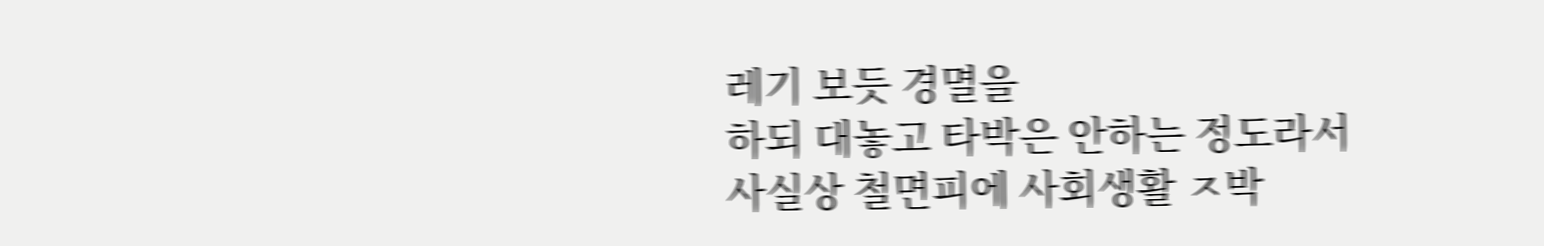레기 보듯 경멸을
하되 대놓고 타박은 안하는 정도라서
사실상 철면피에 사회생활 ㅈ박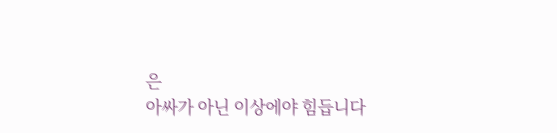은
아싸가 아닌 이상에야 힘듭니다